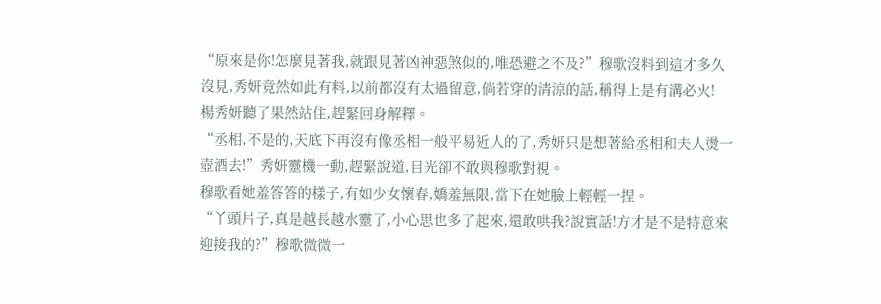“原來是你!怎麼見著我,就跟見著凶神惡煞似的,唯恐避之不及?”穆歌沒料到這才多久沒見,秀妍竟然如此有料,以前都沒有太過留意,倘若穿的清涼的話,稱得上是有溝必火!
楊秀妍聽了果然站住,趕緊回身解釋。
“丞相,不是的,天底下再沒有像丞相一般平易近人的了,秀妍只是想著給丞相和夫人燙一壺酒去!”秀妍靈機一動,趕緊說道,目光卻不敢與穆歌對視。
穆歌看她羞答答的樣子,有如少女懷春,嬌羞無限,當下在她臉上輕輕一捏。
“丫頭片子,真是越長越水靈了,小心思也多了起來,還敢哄我?說實話!方才是不是特意來迎接我的?”穆歌微微一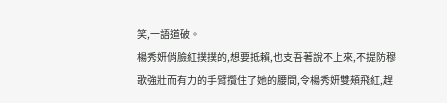笑,一語道破。
楊秀妍俏臉紅撲撲的,想要抵賴,也支吾著說不上來,不提防穆歌強壯而有力的手臂攬住了她的腰間,令楊秀妍雙頰飛紅,趕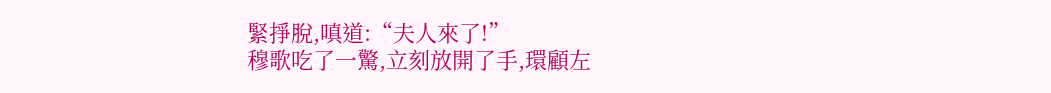緊掙脫,嗔道:“夫人來了!”
穆歌吃了一驚,立刻放開了手,環顧左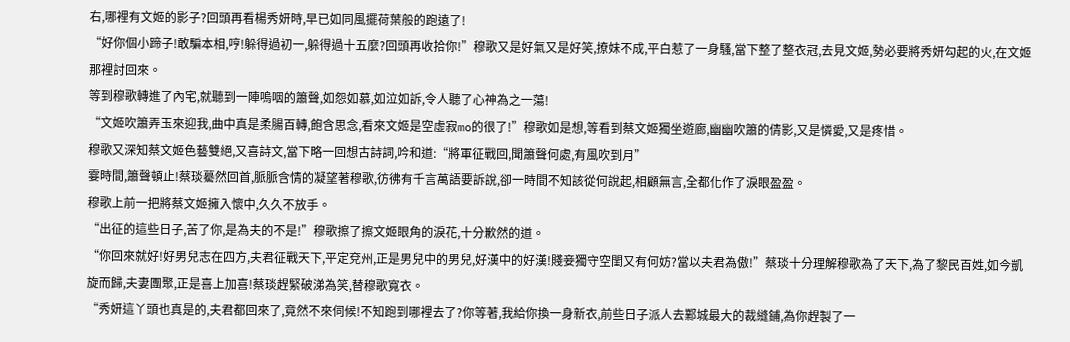右,哪裡有文姬的影子?回頭再看楊秀妍時,早已如同風擺荷葉般的跑遠了!
“好你個小蹄子!敢騙本相,哼!躲得過初一,躲得過十五麼?回頭再收拾你!”穆歌又是好氣又是好笑,撩妹不成,平白惹了一身騷,當下整了整衣冠,去見文姬,勢必要將秀妍勾起的火,在文姬那裡討回來。
等到穆歌轉進了內宅,就聽到一陣嗚咽的簫聲,如怨如慕,如泣如訴,令人聽了心神為之一蕩!
“文姬吹簫弄玉來迎我,曲中真是柔腸百轉,飽含思念,看來文姬是空虛寂mo的很了!”穆歌如是想,等看到蔡文姬獨坐遊廊,幽幽吹簫的倩影,又是憐愛,又是疼惜。
穆歌又深知蔡文姬色藝雙絕,又喜詩文,當下略一回想古詩詞,吟和道:“將軍征戰回,聞簫聲何處,有風吹到月”
霎時間,簫聲頓止!蔡琰驀然回首,脈脈含情的凝望著穆歌,彷彿有千言萬語要訴說,卻一時間不知該從何說起,相顧無言,全都化作了淚眼盈盈。
穆歌上前一把將蔡文姬擁入懷中,久久不放手。
“出征的這些日子,苦了你,是為夫的不是!”穆歌擦了擦文姬眼角的淚花,十分歉然的道。
“你回來就好!好男兒志在四方,夫君征戰天下,平定兗州,正是男兒中的男兒,好漢中的好漢!賤妾獨守空閨又有何妨?當以夫君為傲!”蔡琰十分理解穆歌為了天下,為了黎民百姓,如今凱旋而歸,夫妻團聚,正是喜上加喜!蔡琰趕緊破涕為笑,替穆歌寬衣。
“秀妍這丫頭也真是的,夫君都回來了,竟然不來伺候!不知跑到哪裡去了?你等著,我給你換一身新衣,前些日子派人去鄴城最大的裁縫鋪,為你趕製了一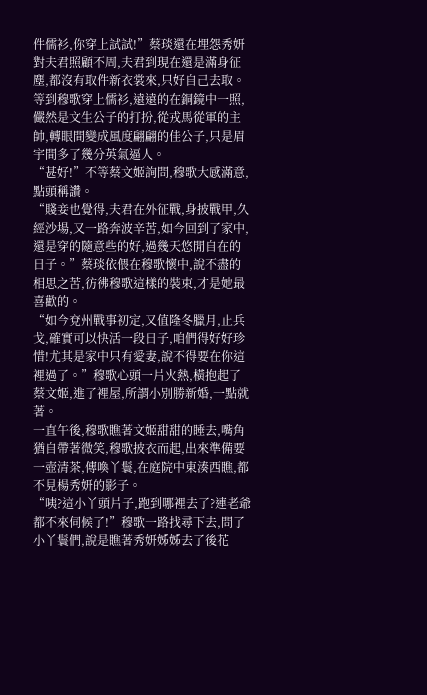件儒衫,你穿上試試!”蔡琰還在埋怨秀妍對夫君照顧不周,夫君到現在還是滿身征塵,都沒有取件新衣裳來,只好自己去取。
等到穆歌穿上儒衫,遠遠的在銅鏡中一照,儼然是文生公子的打扮,從戎馬從軍的主帥,轉眼間變成風度翩翩的佳公子,只是眉宇間多了幾分英氣逼人。
“甚好!”不等蔡文姬詢問,穆歌大感滿意,點頭稱讚。
“賤妾也覺得,夫君在外征戰,身披戰甲,久經沙場,又一路奔波辛苦,如今回到了家中,還是穿的隨意些的好,過幾天悠閒自在的日子。”蔡琰依偎在穆歌懷中,說不盡的相思之苦,彷彿穆歌這樣的裝束,才是她最喜歡的。
“如今兗州戰事初定,又值隆冬臘月,止兵戈,確實可以快活一段日子,咱們得好好珍惜!尤其是家中只有愛妻,說不得要在你這裡過了。”穆歌心頭一片火熱,橫抱起了蔡文姬,進了裡屋,所謂小別勝新婚,一點就著。
一直午後,穆歌瞧著文姬甜甜的睡去,嘴角猶自帶著微笑,穆歌披衣而起,出來準備要一壺清茶,傳喚丫鬟,在庭院中東湊西瞧,都不見楊秀妍的影子。
“咦?這小丫頭片子,跑到哪裡去了?連老爺都不來伺候了!”穆歌一路找尋下去,問了小丫鬟們,說是瞧著秀妍姊姊去了後花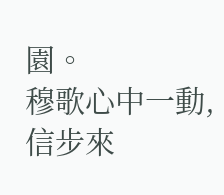園。
穆歌心中一動,信步來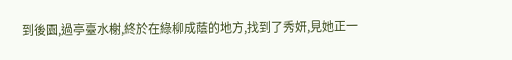到後園,過亭臺水榭,終於在綠柳成蔭的地方,找到了秀妍,見她正一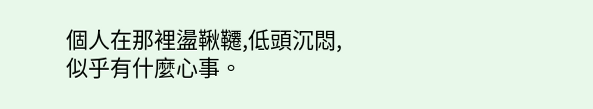個人在那裡盪鞦韆,低頭沉悶,似乎有什麼心事。